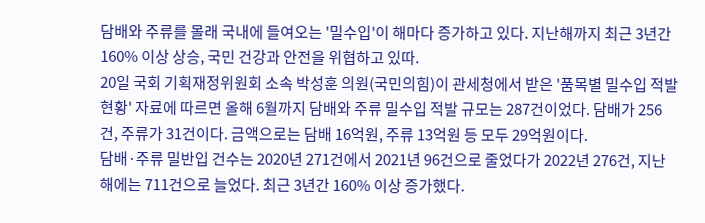담배와 주류를 몰래 국내에 들여오는 '밀수입'이 해마다 증가하고 있다. 지난해까지 최근 3년간 160% 이상 상승, 국민 건강과 안전을 위협하고 있따.
20일 국회 기획재정위원회 소속 박성훈 의원(국민의힘)이 관세청에서 받은 '품목별 밀수입 적발 현황' 자료에 따르면 올해 6월까지 담배와 주류 밀수입 적발 규모는 287건이었다. 담배가 256건, 주류가 31건이다. 금액으로는 담배 16억원, 주류 13억원 등 모두 29억원이다.
담배·주류 밀반입 건수는 2020년 271건에서 2021년 96건으로 줄었다가 2022년 276건, 지난해에는 711건으로 늘었다. 최근 3년간 160% 이상 증가했다.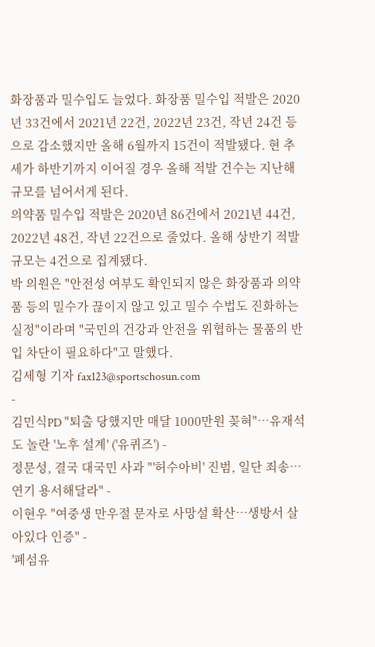화장품과 밀수입도 늘었다. 화장품 밀수입 적발은 2020년 33건에서 2021년 22건, 2022년 23건, 작년 24건 등으로 감소했지만 올해 6월까지 15건이 적발됐다. 현 추세가 하반기까지 이어질 경우 올해 적발 건수는 지난해 규모를 넘어서게 된다.
의약품 밀수입 적발은 2020년 86건에서 2021년 44건, 2022년 48건, 작년 22건으로 줄었다. 올해 상반기 적발 규모는 4건으로 집계됐다.
박 의원은 "안전성 여부도 확인되지 않은 화장품과 의약품 등의 밀수가 끊이지 않고 있고 밀수 수법도 진화하는 실정"이라며 "국민의 건강과 안전을 위협하는 물품의 반입 차단이 필요하다"고 말했다.
김세형 기자 fax123@sportschosun.com
-
김민식PD "퇴출 당했지만 매달 1000만원 꽂혀"…유재석도 놀란 '노후 설계' ('유퀴즈') -
정문성, 결국 대국민 사과 "'허수아비' 진범, 일단 죄송…연기 용서해달라" -
이현우 "여중생 만우절 문자로 사망설 확산…생방서 살아있다 인증" -
'폐섬유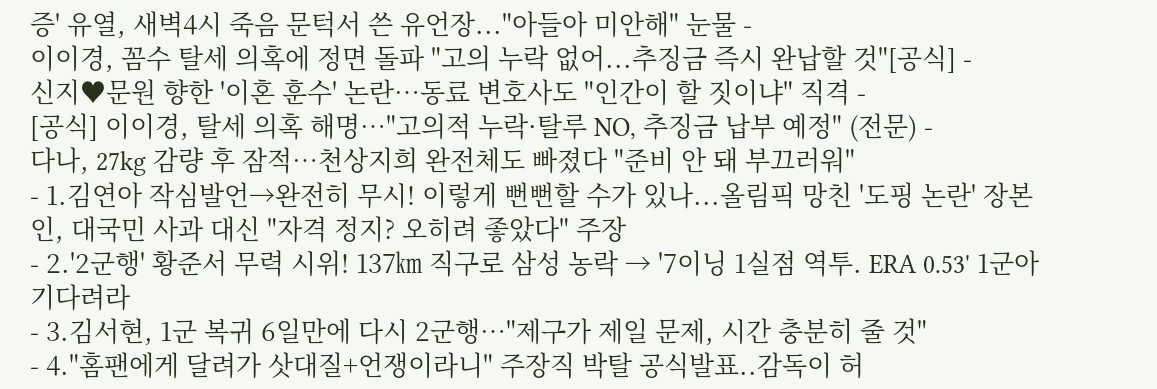증' 유열, 새벽4시 죽음 문턱서 쓴 유언장..."아들아 미안해" 눈물 -
이이경, 꼼수 탈세 의혹에 정면 돌파 "고의 누락 없어...추징금 즉시 완납할 것"[공식] -
신지♥문원 향한 '이혼 훈수' 논란…동료 변호사도 "인간이 할 짓이냐" 직격 -
[공식] 이이경, 탈세 의혹 해명…"고의적 누락·탈루 NO, 추징금 납부 예정" (전문) -
다나, 27kg 감량 후 잠적…천상지희 완전체도 빠졌다 "준비 안 돼 부끄러워"
- 1.김연아 작심발언→완전히 무시! 이렇게 뻔뻔할 수가 있나...올림픽 망친 '도핑 논란' 장본인, 대국민 사과 대신 "자격 정지? 오히려 좋았다" 주장
- 2.'2군행' 황준서 무력 시위! 137㎞ 직구로 삼성 농락 → '7이닝 1실점 역투. ERA 0.53' 1군아 기다려라
- 3.김서현, 1군 복귀 6일만에 다시 2군행…"제구가 제일 문제, 시간 충분히 줄 것"
- 4."홈팬에게 달려가 삿대질+언쟁이라니" 주장직 박탈 공식발표..감독이 허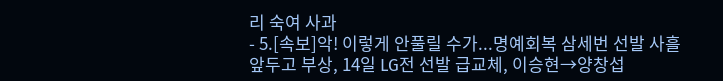리 숙여 사과
- 5.[속보]악! 이렇게 안풀릴 수가...명예회복 삼세번 선발 사흘 앞두고 부상, 14일 LG전 선발 급교체, 이승현→양창섭